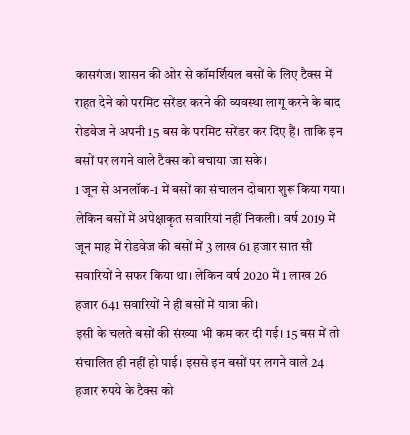कासगंज। शासन की ओर से कॉमर्शियल बसों के लिए टैक्स में राहत देने को परमिट सरेंडर करने की व्यवस्था लागू करने के बाद रोडवेज ने अपनी 15 बस के परमिट सरेंडर कर दिए हैं। ताकि इन बसों पर लगने वाले टैक्स को बचाया जा सके।
1 जून से अनलॉक-1 में बसों का संचालन दोबारा शुरू किया गया। लेकिन बसों में अपेक्षाकृत सवारियां नहीं निकली। वर्ष 2019 में जून माह में रोडवेज की बसों में 3 लाख 61 हजार सात सौ सवारियों ने सफर किया था। लेकिन वर्ष 2020 में 1 लाख 26 हजार 641 सवारियों ने ही बसों में यात्रा की।
इसी के चलते बसों की संख्या भी कम कर दी गई। 15 बस में तो संचालित ही नहीं हो पाई। इससे इन बसों पर लगने वाले 24 हजार रुपये के टैक्स को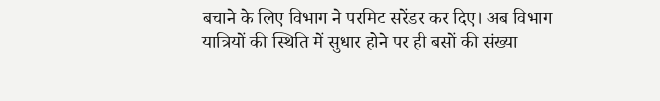बचाने के लिए विभाग ने परमिट सरेंडर कर दिए। अब विभाग यात्रियों की स्थिति में सुधार होने पर ही बसों की संख्या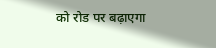को रोड पर बढ़ाएगा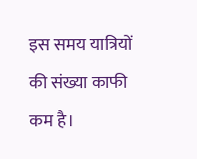इस समय यात्रियों की संख्या काफी कम है।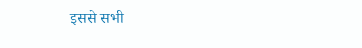इससे सभी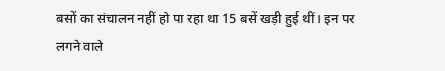बसों का संचालन नहीं हो पा रहा था 15 बसें खड़ी हुई थीं। इन पर लगने वाले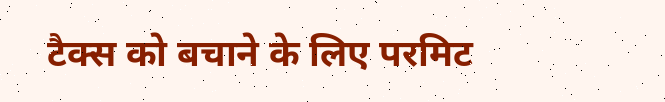टैक्स को बचाने के लिए परमिट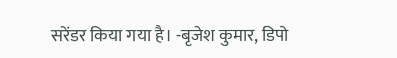सरेंडर किया गया है। -बृजेश कुमार, डिपो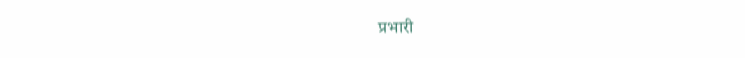प्रभारी